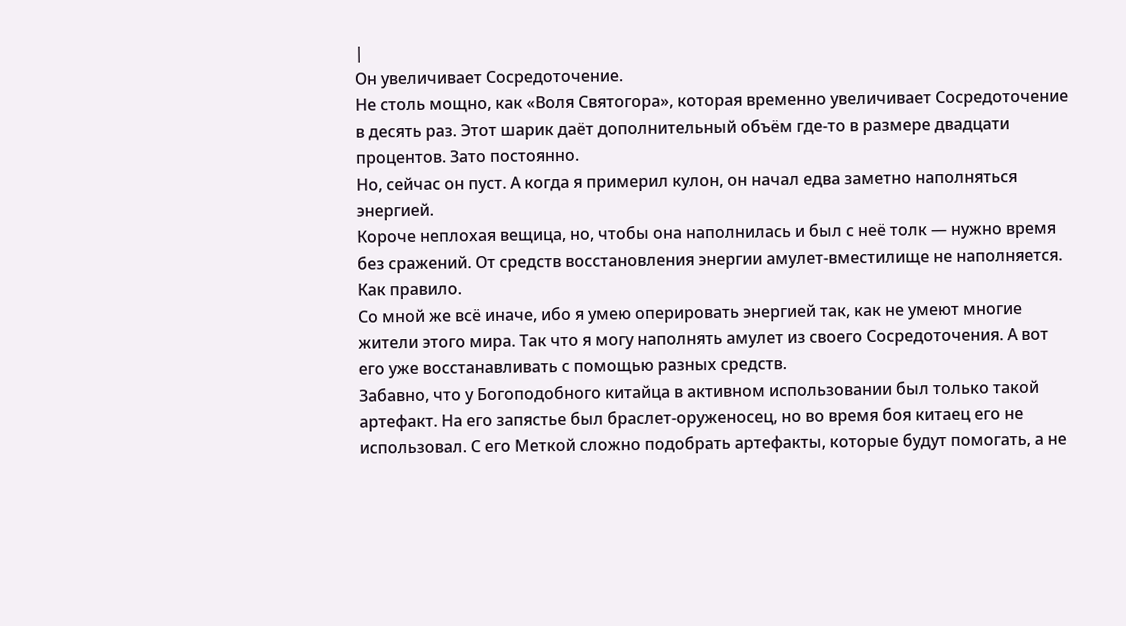|
Он увеличивает Сосредоточение.
Не столь мощно, как «Воля Святогора», которая временно увеличивает Сосредоточение в десять раз. Этот шарик даёт дополнительный объём где-то в размере двадцати процентов. Зато постоянно.
Но, сейчас он пуст. А когда я примерил кулон, он начал едва заметно наполняться энергией.
Короче неплохая вещица, но, чтобы она наполнилась и был с неё толк — нужно время без сражений. От средств восстановления энергии амулет-вместилище не наполняется.
Как правило.
Со мной же всё иначе, ибо я умею оперировать энергией так, как не умеют многие жители этого мира. Так что я могу наполнять амулет из своего Сосредоточения. А вот его уже восстанавливать с помощью разных средств.
Забавно, что у Богоподобного китайца в активном использовании был только такой артефакт. На его запястье был браслет-оруженосец, но во время боя китаец его не использовал. С его Меткой сложно подобрать артефакты, которые будут помогать, а не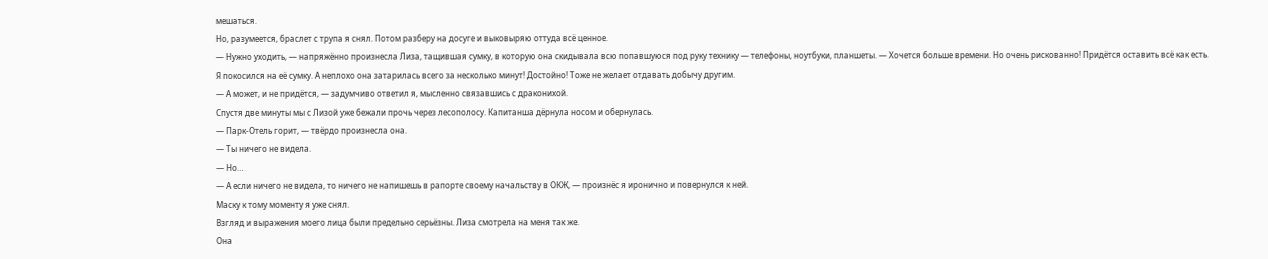мешаться.
Но, разумеется, браслет с трупа я снял. Потом разберу на досуге и выковыряю оттуда всё ценное.
— Нужно уходить, — напряжённо произнесла Лиза, тащившая сумку, в которую она скидывала всю попавшуюся под руку технику — телефоны, ноутбуки, планшеты. — Хочется больше времени. Но очень рискованно! Придётся оставить всё как есть.
Я покосился на её сумку. А неплохо она затарилась всего за несколько минут! Достойно! Тоже не желает отдавать добычу другим.
— А может, и не придётся, — задумчиво ответил я, мысленно связавшись с драконихой.
Спустя две минуты мы с Лизой уже бежали прочь через лесополосу. Капитанша дёрнула носом и обернулась.
— Парк-Отель горит, — твёрдо произнесла она.
— Ты ничего не видела.
— Но…
— А если ничего не видела, то ничего не напишешь в рапорте своему начальству в ОКЖ, — произнёс я иронично и повернулся к ней.
Маску к тому моменту я уже снял.
Взгляд и выражения моего лица были предельно серьёзны. Лиза смотрела на меня так же.
Она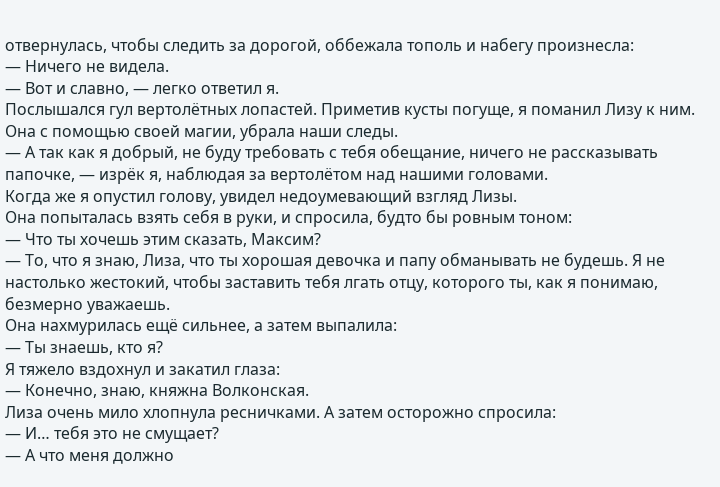отвернулась, чтобы следить за дорогой, оббежала тополь и набегу произнесла:
— Ничего не видела.
— Вот и славно, — легко ответил я.
Послышался гул вертолётных лопастей. Приметив кусты погуще, я поманил Лизу к ним. Она с помощью своей магии, убрала наши следы.
— А так как я добрый, не буду требовать с тебя обещание, ничего не рассказывать папочке, — изрёк я, наблюдая за вертолётом над нашими головами.
Когда же я опустил голову, увидел недоумевающий взгляд Лизы.
Она попыталась взять себя в руки, и спросила, будто бы ровным тоном:
— Что ты хочешь этим сказать, Максим?
— То, что я знаю, Лиза, что ты хорошая девочка и папу обманывать не будешь. Я не настолько жестокий, чтобы заставить тебя лгать отцу, которого ты, как я понимаю, безмерно уважаешь.
Она нахмурилась ещё сильнее, а затем выпалила:
— Ты знаешь, кто я?
Я тяжело вздохнул и закатил глаза:
— Конечно, знаю, княжна Волконская.
Лиза очень мило хлопнула ресничками. А затем осторожно спросила:
— И… тебя это не смущает?
— А что меня должно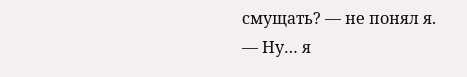смущать? — не понял я.
— Ну… я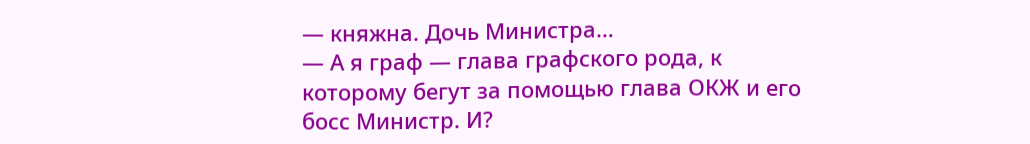— княжна. Дочь Министра…
— А я граф — глава графского рода, к которому бегут за помощью глава ОКЖ и его босс Министр. И?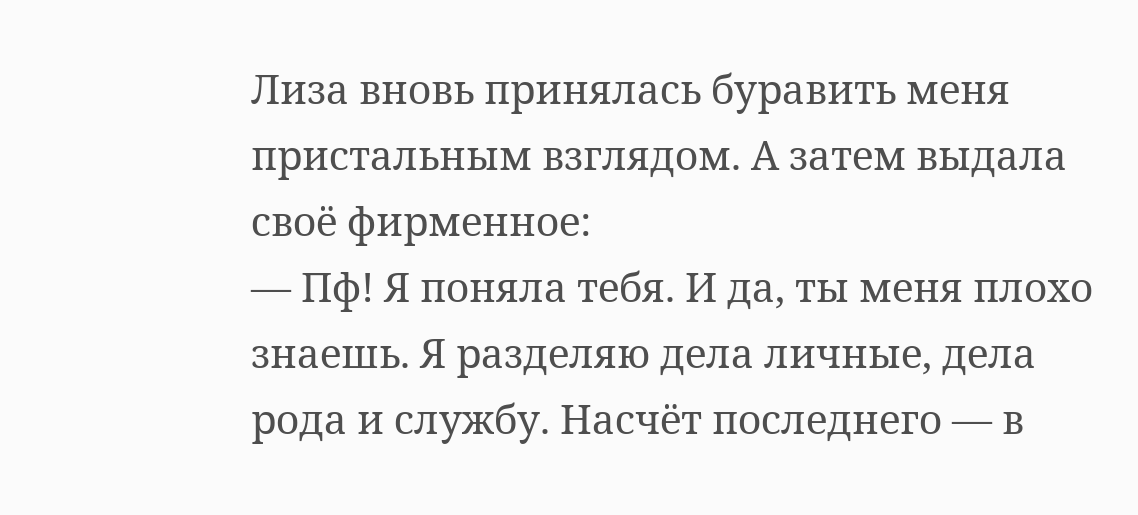Лиза вновь принялась буравить меня пристальным взглядом. А затем выдала своё фирменное:
— Пф! Я поняла тебя. И да, ты меня плохо знаешь. Я разделяю дела личные, дела рода и службу. Насчёт последнего — в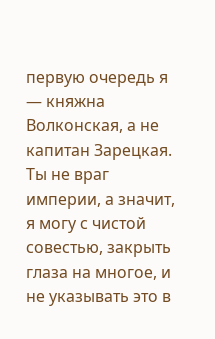первую очередь я — княжна Волконская, а не капитан Зарецкая. Ты не враг империи, а значит, я могу с чистой совестью, закрыть глаза на многое, и не указывать это в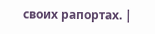своих рапортах. |